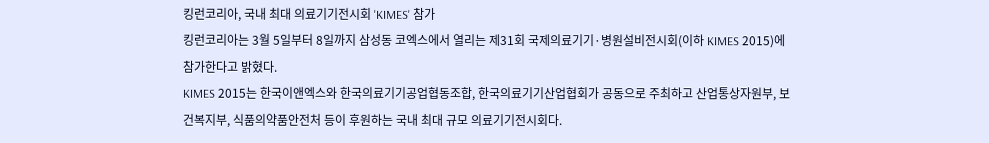킹런코리아, 국내 최대 의료기기전시회 'KIMES' 참가
킹런코리아는 3월 5일부터 8일까지 삼성동 코엑스에서 열리는 제31회 국제의료기기·병원설비전시회(이하 KIMES 2015)에 참가한다고 밝혔다.
KIMES 2015는 한국이앤엑스와 한국의료기기공업협동조합, 한국의료기기산업협회가 공동으로 주최하고 산업통상자원부, 보건복지부, 식품의약품안전처 등이 후원하는 국내 최대 규모 의료기기전시회다.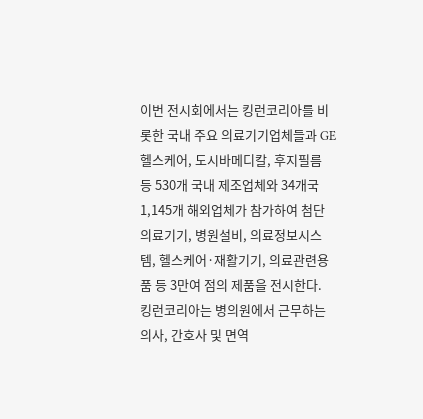이번 전시회에서는 킹런코리아를 비롯한 국내 주요 의료기기업체들과 GE헬스케어, 도시바메디칼, 후지필름 등 530개 국내 제조업체와 34개국 1,145개 해외업체가 참가하여 첨단의료기기, 병원설비, 의료정보시스템, 헬스케어·재활기기, 의료관련용품 등 3만여 점의 제품을 전시한다.
킹런코리아는 병의원에서 근무하는 의사, 간호사 및 면역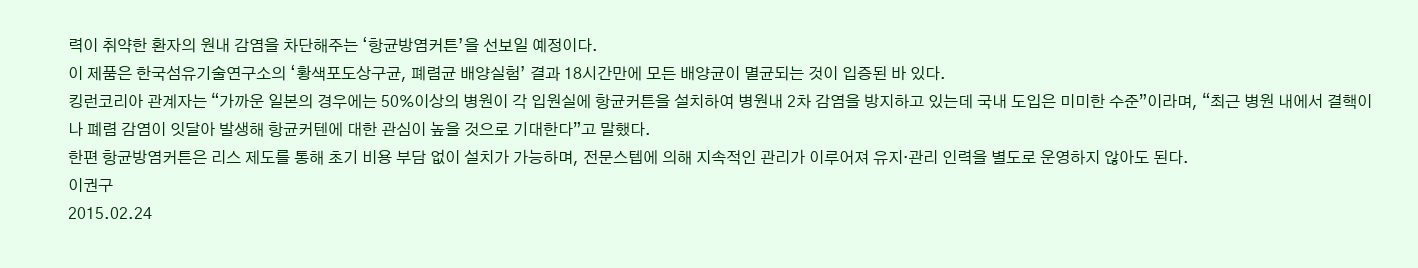력이 취약한 환자의 원내 감염을 차단해주는 ‘항균방염커튼’을 선보일 예정이다.
이 제품은 한국섬유기술연구소의 ‘황색포도상구균, 폐렴균 배양실험’ 결과 18시간만에 모든 배양균이 멸균되는 것이 입증된 바 있다.
킹런코리아 관계자는 “가까운 일본의 경우에는 50%이상의 병원이 각 입원실에 항균커튼을 설치하여 병원내 2차 감염을 방지하고 있는데 국내 도입은 미미한 수준”이라며, “최근 병원 내에서 결핵이나 폐렴 감염이 잇달아 발생해 항균커텐에 대한 관심이 높을 것으로 기대한다”고 말했다.
한편 항균방염커튼은 리스 제도를 통해 초기 비용 부담 없이 설치가 가능하며, 전문스텝에 의해 지속적인 관리가 이루어져 유지·관리 인력을 별도로 운영하지 않아도 된다.
이권구
2015.02.24